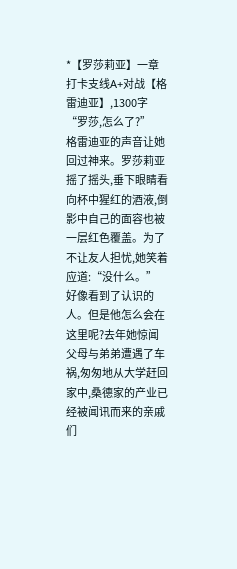*【罗莎莉亚】一章打卡支线A+对战【格雷迪亚】,1300字
“罗莎,怎么了?”
格雷迪亚的声音让她回过神来。罗莎莉亚摇了摇头,垂下眼睛看向杯中猩红的酒液,倒影中自己的面容也被一层红色覆盖。为了不让友人担忧,她笑着应道:“没什么。”
好像看到了认识的人。但是他怎么会在这里呢?去年她惊闻父母与弟弟遭遇了车祸,匆匆地从大学赶回家中,桑德家的产业已经被闻讯而来的亲戚们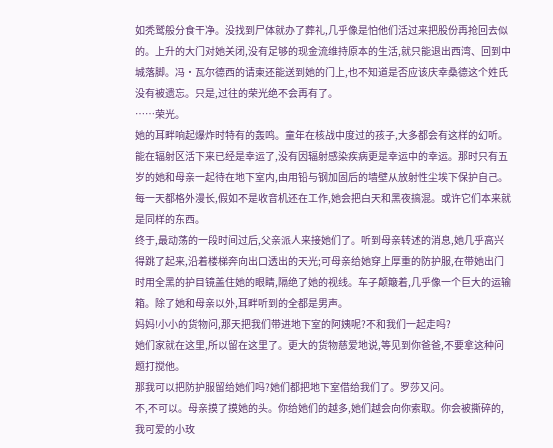如秃鹫般分食干净。没找到尸体就办了葬礼,几乎像是怕他们活过来把股份再抢回去似的。上升的大门对她关闭,没有足够的现金流维持原本的生活,就只能退出西湾、回到中城落脚。冯·瓦尔德西的请柬还能送到她的门上,也不知道是否应该庆幸桑德这个姓氏没有被遗忘。只是,过往的荣光绝不会再有了。
……荣光。
她的耳畔响起爆炸时特有的轰鸣。童年在核战中度过的孩子,大多都会有这样的幻听。能在辐射区活下来已经是幸运了,没有因辐射感染疾病更是幸运中的幸运。那时只有五岁的她和母亲一起待在地下室内,由用铅与钢加固后的墙壁从放射性尘埃下保护自己。每一天都格外漫长,假如不是收音机还在工作,她会把白天和黑夜搞混。或许它们本来就是同样的东西。
终于,最动荡的一段时间过后,父亲派人来接她们了。听到母亲转述的消息,她几乎高兴得跳了起来,沿着楼梯奔向出口透出的天光;可母亲给她穿上厚重的防护服,在带她出门时用全黑的护目镜盖住她的眼睛,隔绝了她的视线。车子颠簸着,几乎像一个巨大的运输箱。除了她和母亲以外,耳畔听到的全都是男声。
妈妈!小小的货物问,那天把我们带进地下室的阿姨呢?不和我们一起走吗?
她们家就在这里,所以留在这里了。更大的货物慈爱地说,等见到你爸爸,不要拿这种问题打搅他。
那我可以把防护服留给她们吗?她们都把地下室借给我们了。罗莎又问。
不,不可以。母亲摸了摸她的头。你给她们的越多,她们越会向你索取。你会被撕碎的,我可爱的小玫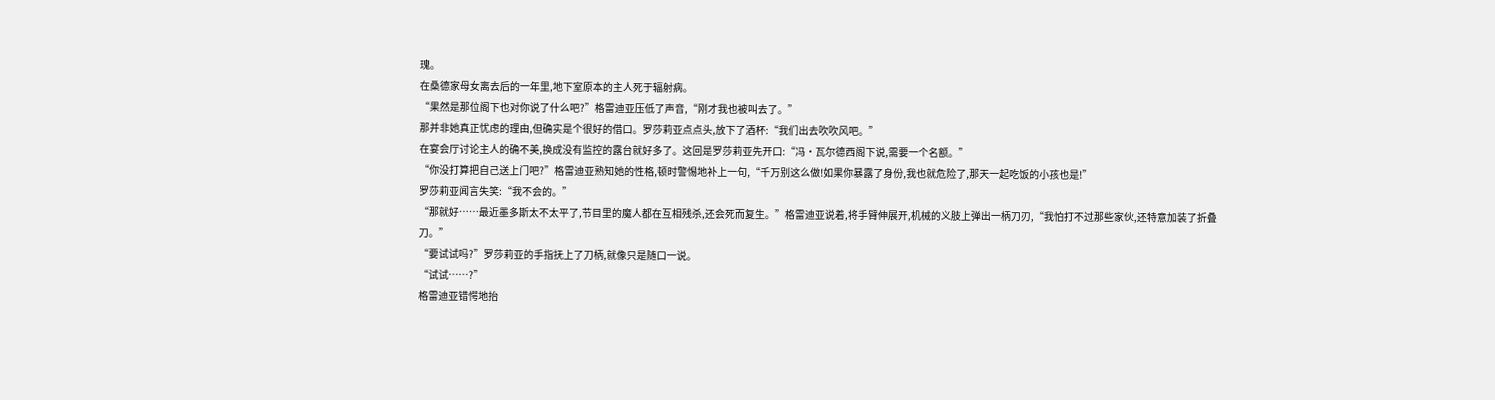瑰。
在桑德家母女离去后的一年里,地下室原本的主人死于辐射病。
“果然是那位阁下也对你说了什么吧?”格雷迪亚压低了声音,“刚才我也被叫去了。”
那并非她真正忧虑的理由,但确实是个很好的借口。罗莎莉亚点点头,放下了酒杯:“我们出去吹吹风吧。”
在宴会厅讨论主人的确不美,换成没有监控的露台就好多了。这回是罗莎莉亚先开口:“冯·瓦尔德西阁下说,需要一个名额。”
“你没打算把自己送上门吧?”格雷迪亚熟知她的性格,顿时警惕地补上一句,“千万别这么做!如果你暴露了身份,我也就危险了,那天一起吃饭的小孩也是!”
罗莎莉亚闻言失笑:“我不会的。”
“那就好……最近墨多斯太不太平了,节目里的魔人都在互相残杀,还会死而复生。”格雷迪亚说着,将手臂伸展开,机械的义肢上弹出一柄刀刃,“我怕打不过那些家伙,还特意加装了折叠刀。”
“要试试吗?”罗莎莉亚的手指抚上了刀柄,就像只是随口一说。
“试试……?”
格雷迪亚错愕地抬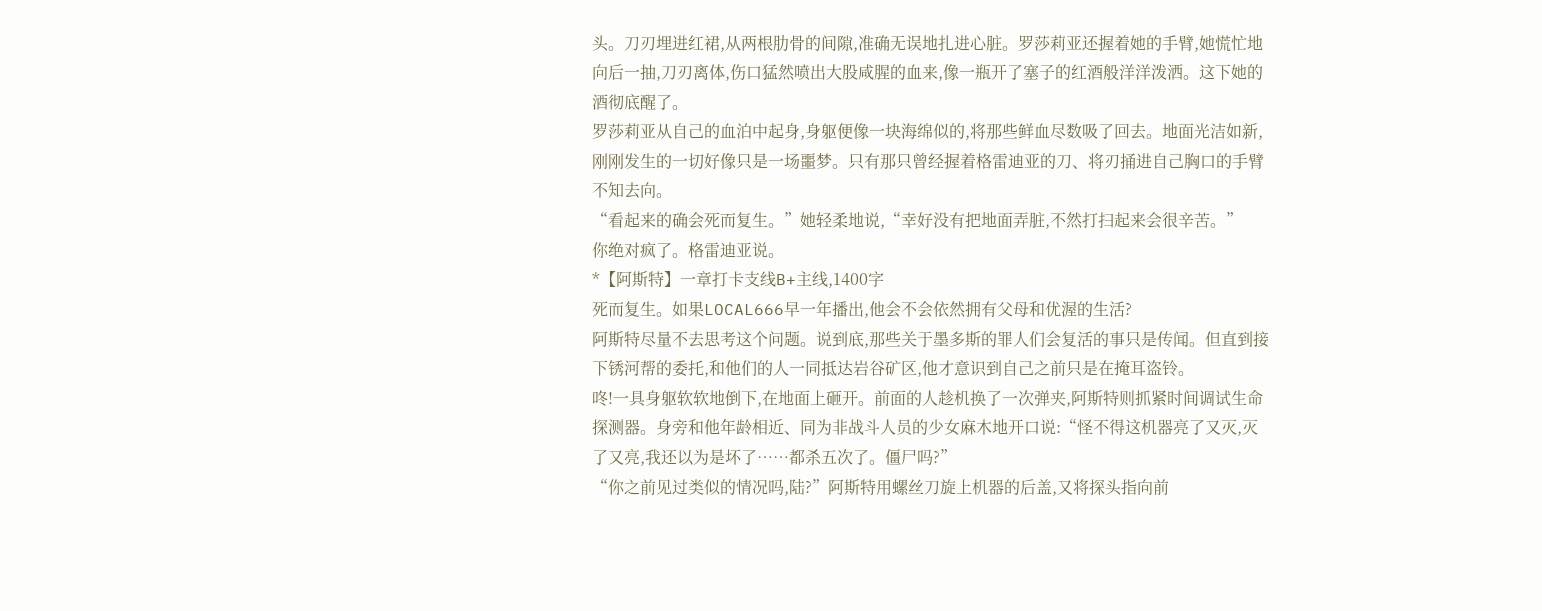头。刀刃埋进红裙,从两根肋骨的间隙,准确无误地扎进心脏。罗莎莉亚还握着她的手臂,她慌忙地向后一抽,刀刃离体,伤口猛然喷出大股咸腥的血来,像一瓶开了塞子的红酒般洋洋泼洒。这下她的酒彻底醒了。
罗莎莉亚从自己的血泊中起身,身躯便像一块海绵似的,将那些鲜血尽数吸了回去。地面光洁如新,刚刚发生的一切好像只是一场噩梦。只有那只曾经握着格雷迪亚的刀、将刃捅进自己胸口的手臂不知去向。
“看起来的确会死而复生。”她轻柔地说,“幸好没有把地面弄脏,不然打扫起来会很辛苦。”
你绝对疯了。格雷迪亚说。
*【阿斯特】一章打卡支线B+主线,1400字
死而复生。如果LOCAL666早一年播出,他会不会依然拥有父母和优渥的生活?
阿斯特尽量不去思考这个问题。说到底,那些关于墨多斯的罪人们会复活的事只是传闻。但直到接下锈河帮的委托,和他们的人一同抵达岩谷矿区,他才意识到自己之前只是在掩耳盗铃。
咚!一具身躯软软地倒下,在地面上砸开。前面的人趁机换了一次弹夹,阿斯特则抓紧时间调试生命探测器。身旁和他年龄相近、同为非战斗人员的少女麻木地开口说:“怪不得这机器亮了又灭,灭了又亮,我还以为是坏了……都杀五次了。僵尸吗?”
“你之前见过类似的情况吗,陆?”阿斯特用螺丝刀旋上机器的后盖,又将探头指向前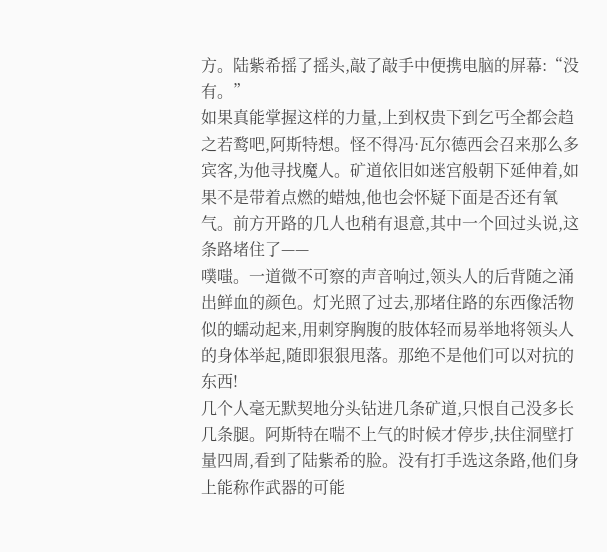方。陆紫希摇了摇头,敲了敲手中便携电脑的屏幕:“没有。”
如果真能掌握这样的力量,上到权贵下到乞丐全都会趋之若鹜吧,阿斯特想。怪不得冯·瓦尔德西会召来那么多宾客,为他寻找魔人。矿道依旧如迷宫般朝下延伸着,如果不是带着点燃的蜡烛,他也会怀疑下面是否还有氧气。前方开路的几人也稍有退意,其中一个回过头说,这条路堵住了——
噗嗤。一道微不可察的声音响过,领头人的后背随之涌出鲜血的颜色。灯光照了过去,那堵住路的东西像活物似的蠕动起来,用刺穿胸腹的肢体轻而易举地将领头人的身体举起,随即狠狠甩落。那绝不是他们可以对抗的东西!
几个人毫无默契地分头钻进几条矿道,只恨自己没多长几条腿。阿斯特在喘不上气的时候才停步,扶住洞壁打量四周,看到了陆紫希的脸。没有打手选这条路,他们身上能称作武器的可能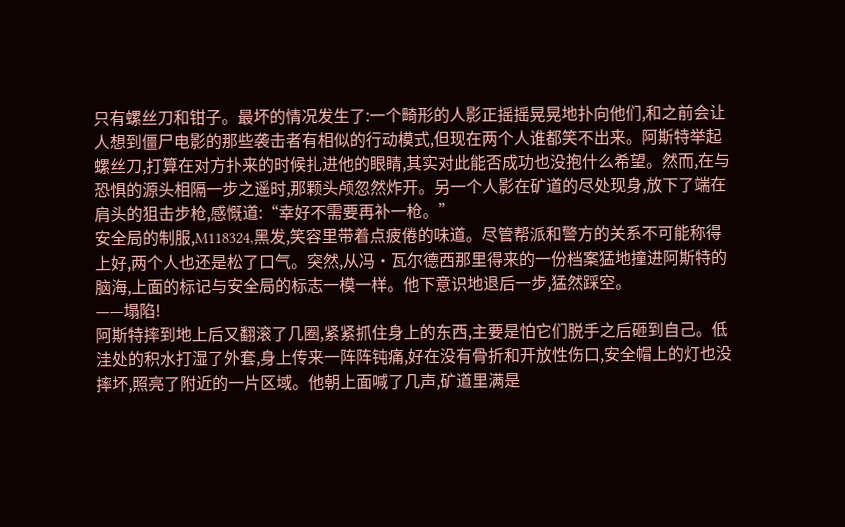只有螺丝刀和钳子。最坏的情况发生了:一个畸形的人影正摇摇晃晃地扑向他们,和之前会让人想到僵尸电影的那些袭击者有相似的行动模式,但现在两个人谁都笑不出来。阿斯特举起螺丝刀,打算在对方扑来的时候扎进他的眼睛,其实对此能否成功也没抱什么希望。然而,在与恐惧的源头相隔一步之遥时,那颗头颅忽然炸开。另一个人影在矿道的尽处现身,放下了端在肩头的狙击步枪,感慨道:“幸好不需要再补一枪。”
安全局的制服,M118324,黑发,笑容里带着点疲倦的味道。尽管帮派和警方的关系不可能称得上好,两个人也还是松了口气。突然,从冯·瓦尔德西那里得来的一份档案猛地撞进阿斯特的脑海,上面的标记与安全局的标志一模一样。他下意识地退后一步,猛然踩空。
——塌陷!
阿斯特摔到地上后又翻滚了几圈,紧紧抓住身上的东西,主要是怕它们脱手之后砸到自己。低洼处的积水打湿了外套,身上传来一阵阵钝痛,好在没有骨折和开放性伤口,安全帽上的灯也没摔坏,照亮了附近的一片区域。他朝上面喊了几声,矿道里满是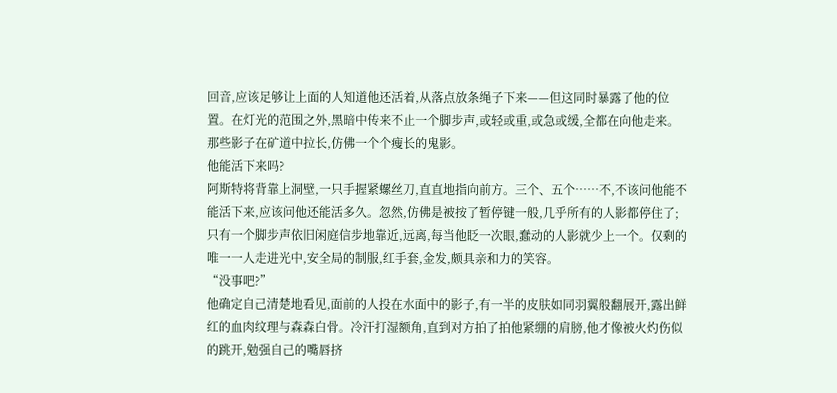回音,应该足够让上面的人知道他还活着,从落点放条绳子下来——但这同时暴露了他的位置。在灯光的范围之外,黑暗中传来不止一个脚步声,或轻或重,或急或缓,全都在向他走来。那些影子在矿道中拉长,仿佛一个个瘦长的鬼影。
他能活下来吗?
阿斯特将背靠上洞壁,一只手握紧螺丝刀,直直地指向前方。三个、五个……不,不该问他能不能活下来,应该问他还能活多久。忽然,仿佛是被按了暂停键一般,几乎所有的人影都停住了;只有一个脚步声依旧闲庭信步地靠近,远离,每当他眨一次眼,蠢动的人影就少上一个。仅剩的唯一一人走进光中,安全局的制服,红手套,金发,颇具亲和力的笑容。
“没事吧?”
他确定自己清楚地看见,面前的人投在水面中的影子,有一半的皮肤如同羽翼般翻展开,露出鲜红的血肉纹理与森森白骨。冷汗打湿额角,直到对方拍了拍他紧绷的肩膀,他才像被火灼伤似的跳开,勉强自己的嘴唇挤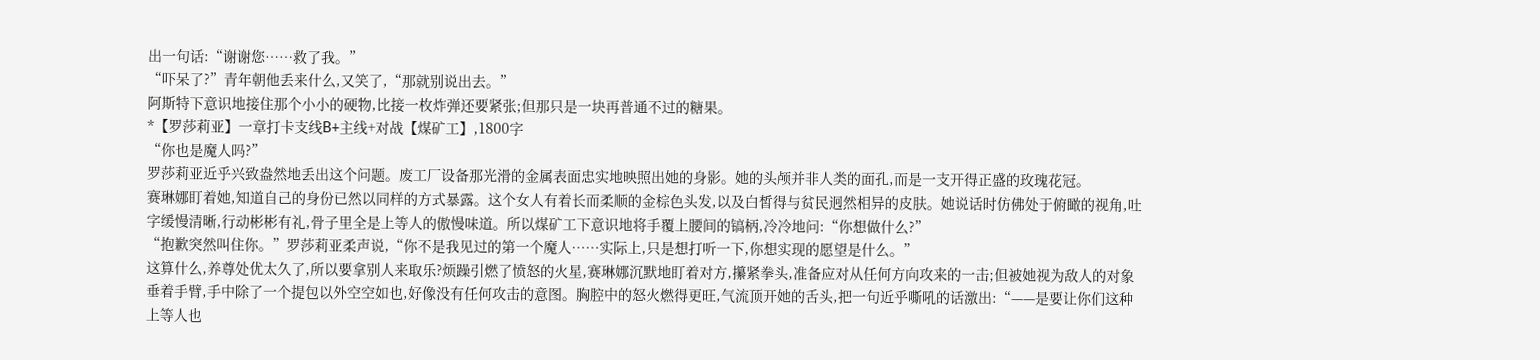出一句话:“谢谢您……救了我。”
“吓呆了?”青年朝他丢来什么,又笑了,“那就别说出去。”
阿斯特下意识地接住那个小小的硬物,比接一枚炸弹还要紧张;但那只是一块再普通不过的糖果。
*【罗莎莉亚】一章打卡支线B+主线+对战【煤矿工】,1800字
“你也是魔人吗?”
罗莎莉亚近乎兴致盎然地丢出这个问题。废工厂设备那光滑的金属表面忠实地映照出她的身影。她的头颅并非人类的面孔,而是一支开得正盛的玫瑰花冠。
赛琳娜盯着她,知道自己的身份已然以同样的方式暴露。这个女人有着长而柔顺的金棕色头发,以及白皙得与贫民迥然相异的皮肤。她说话时仿佛处于俯瞰的视角,吐字缓慢清晰,行动彬彬有礼,骨子里全是上等人的傲慢味道。所以煤矿工下意识地将手覆上腰间的镐柄,冷冷地问:“你想做什么?”
“抱歉突然叫住你。”罗莎莉亚柔声说,“你不是我见过的第一个魔人……实际上,只是想打听一下,你想实现的愿望是什么。”
这算什么,养尊处优太久了,所以要拿别人来取乐?烦躁引燃了愤怒的火星,赛琳娜沉默地盯着对方,攥紧拳头,准备应对从任何方向攻来的一击;但被她视为敌人的对象垂着手臂,手中除了一个提包以外空空如也,好像没有任何攻击的意图。胸腔中的怒火燃得更旺,气流顶开她的舌头,把一句近乎嘶吼的话激出:“——是要让你们这种上等人也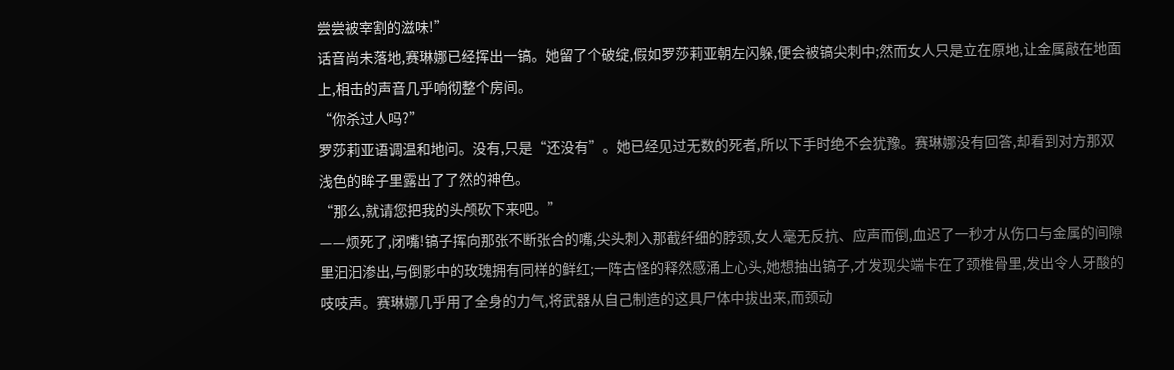尝尝被宰割的滋味!”
话音尚未落地,赛琳娜已经挥出一镐。她留了个破绽,假如罗莎莉亚朝左闪躲,便会被镐尖刺中;然而女人只是立在原地,让金属敲在地面上,相击的声音几乎响彻整个房间。
“你杀过人吗?”
罗莎莉亚语调温和地问。没有,只是“还没有”。她已经见过无数的死者,所以下手时绝不会犹豫。赛琳娜没有回答,却看到对方那双浅色的眸子里露出了了然的神色。
“那么,就请您把我的头颅砍下来吧。”
——烦死了,闭嘴!镐子挥向那张不断张合的嘴,尖头刺入那截纤细的脖颈,女人毫无反抗、应声而倒,血迟了一秒才从伤口与金属的间隙里汩汩渗出,与倒影中的玫瑰拥有同样的鲜红;一阵古怪的释然感涌上心头,她想抽出镐子,才发现尖端卡在了颈椎骨里,发出令人牙酸的吱吱声。赛琳娜几乎用了全身的力气,将武器从自己制造的这具尸体中拔出来,而颈动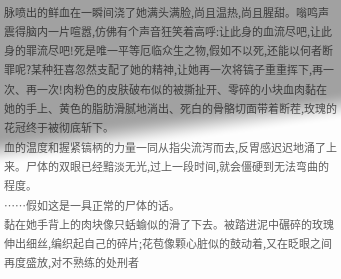脉喷出的鲜血在一瞬间浇了她满头满脸,尚且温热,尚且腥甜。嗡鸣声震得脑内一片喧嚣,仿佛有个声音狂笑着高呼:让此身的血流尽吧,让此身的罪流尽吧!死是唯一平等厄临众生之物,假如不以死,还能以何者断罪呢?某种狂喜忽然支配了她的精神,让她再一次将镐子重重挥下,再一次、再一次!肉粉色的皮肤破布似的被撕扯开、零碎的小块血肉黏在她的手上、黄色的脂肪滑腻地淌出、死白的骨骼切面带着断茬,玫瑰的花冠终于被彻底斩下。
血的温度和握紧镐柄的力量一同从指尖流泻而去,反胃感迟迟地涌了上来。尸体的双眼已经黯淡无光,过上一段时间,就会僵硬到无法弯曲的程度。
……假如这是一具正常的尸体的话。
黏在她手背上的肉块像只蛞蝓似的滑了下去。被踏进泥中碾碎的玫瑰伸出细丝,编织起自己的碎片;花苞像颗心脏似的鼓动着,又在眨眼之间再度盛放,对不熟练的处刑者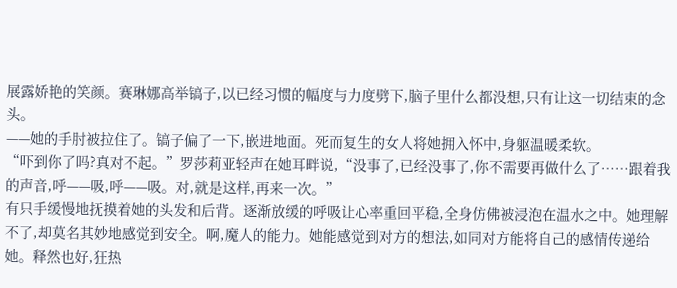展露娇艳的笑颜。赛琳娜高举镐子,以已经习惯的幅度与力度劈下,脑子里什么都没想,只有让这一切结束的念头。
——她的手肘被拉住了。镐子偏了一下,嵌进地面。死而复生的女人将她拥入怀中,身躯温暖柔软。
“吓到你了吗?真对不起。”罗莎莉亚轻声在她耳畔说,“没事了,已经没事了,你不需要再做什么了……跟着我的声音,呼——吸,呼——吸。对,就是这样,再来一次。”
有只手缓慢地抚摸着她的头发和后背。逐渐放缓的呼吸让心率重回平稳,全身仿佛被浸泡在温水之中。她理解不了,却莫名其妙地感觉到安全。啊,魔人的能力。她能感觉到对方的想法,如同对方能将自己的感情传递给她。释然也好,狂热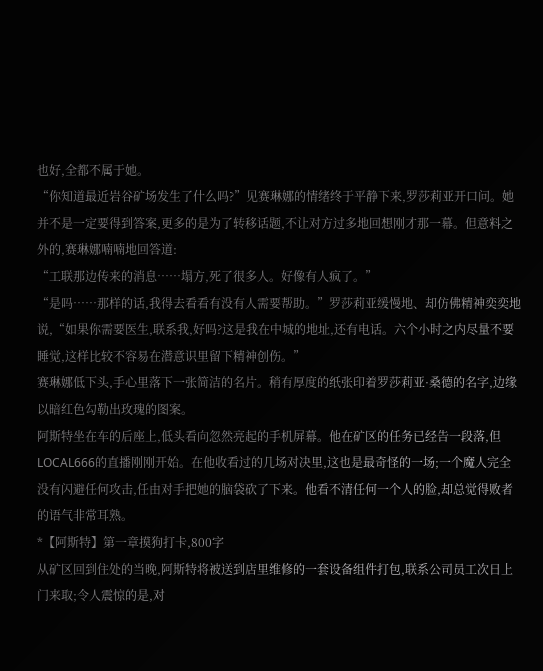也好,全都不属于她。
“你知道最近岩谷矿场发生了什么吗?”见赛琳娜的情绪终于平静下来,罗莎莉亚开口问。她并不是一定要得到答案,更多的是为了转移话题,不让对方过多地回想刚才那一幕。但意料之外的,赛琳娜喃喃地回答道:
“工联那边传来的消息……塌方,死了很多人。好像有人疯了。”
“是吗……那样的话,我得去看看有没有人需要帮助。”罗莎莉亚缓慢地、却仿佛精神奕奕地说,“如果你需要医生,联系我,好吗?这是我在中城的地址,还有电话。六个小时之内尽量不要睡觉,这样比较不容易在潜意识里留下精神创伤。”
赛琳娜低下头,手心里落下一张简洁的名片。稍有厚度的纸张印着罗莎莉亚·桑德的名字,边缘以暗红色勾勒出玫瑰的图案。
阿斯特坐在车的后座上,低头看向忽然亮起的手机屏幕。他在矿区的任务已经告一段落,但LOCAL666的直播刚刚开始。在他收看过的几场对决里,这也是最奇怪的一场;一个魔人完全没有闪避任何攻击,任由对手把她的脑袋砍了下来。他看不清任何一个人的脸,却总觉得败者的语气非常耳熟。
*【阿斯特】第一章摸狗打卡,800字
从矿区回到住处的当晚,阿斯特将被送到店里维修的一套设备组件打包,联系公司员工次日上门来取;令人震惊的是,对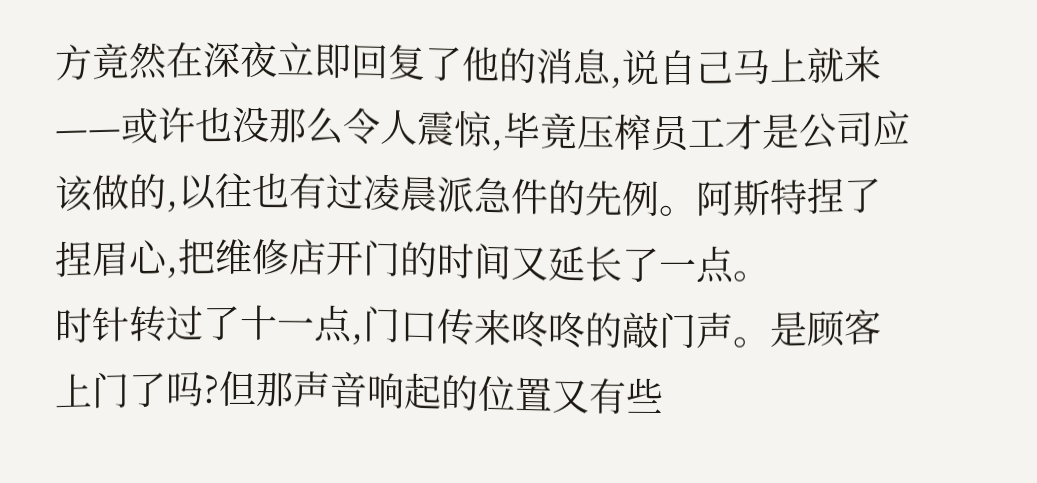方竟然在深夜立即回复了他的消息,说自己马上就来——或许也没那么令人震惊,毕竟压榨员工才是公司应该做的,以往也有过凌晨派急件的先例。阿斯特捏了捏眉心,把维修店开门的时间又延长了一点。
时针转过了十一点,门口传来咚咚的敲门声。是顾客上门了吗?但那声音响起的位置又有些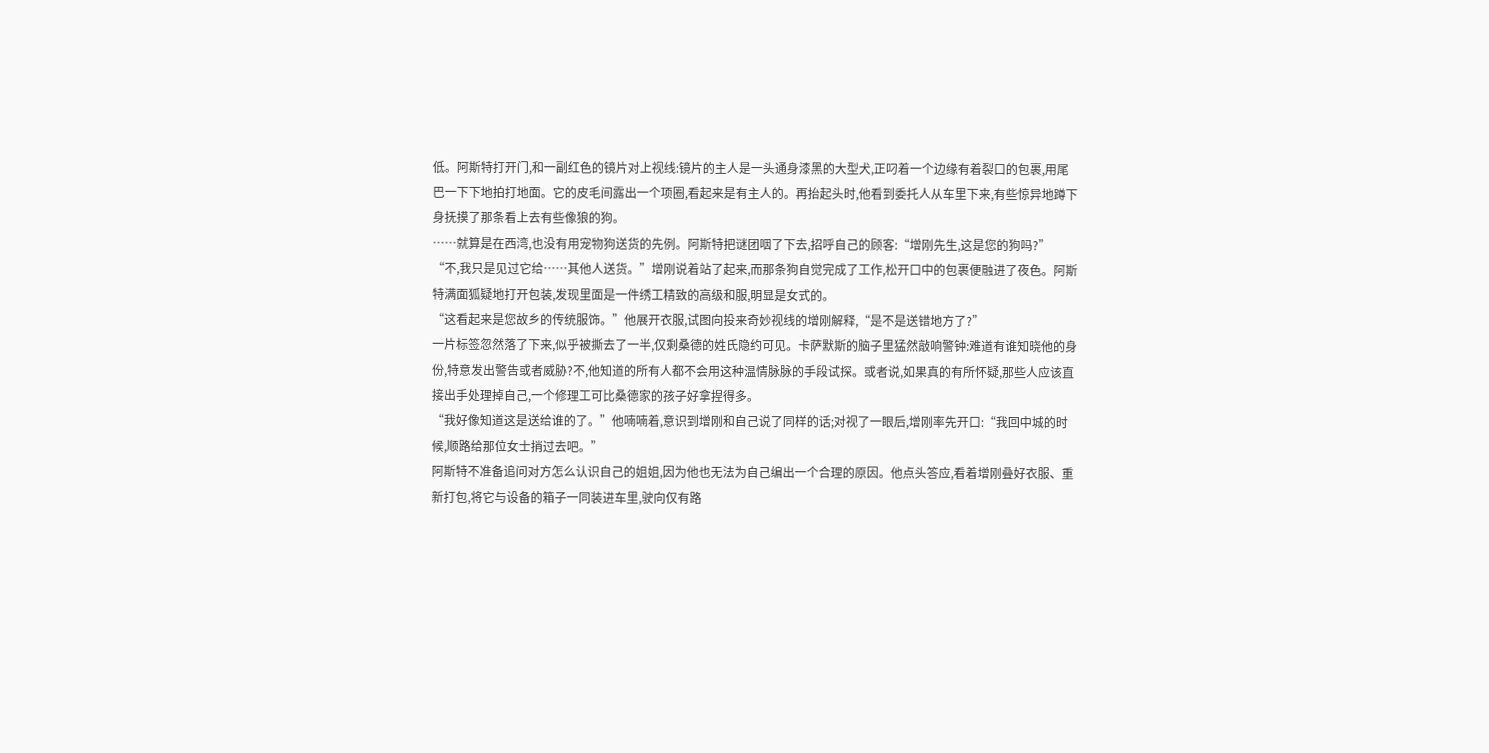低。阿斯特打开门,和一副红色的镜片对上视线:镜片的主人是一头通身漆黑的大型犬,正叼着一个边缘有着裂口的包裹,用尾巴一下下地拍打地面。它的皮毛间露出一个项圈,看起来是有主人的。再抬起头时,他看到委托人从车里下来,有些惊异地蹲下身抚摸了那条看上去有些像狼的狗。
……就算是在西湾,也没有用宠物狗送货的先例。阿斯特把谜团咽了下去,招呼自己的顾客:“增刚先生,这是您的狗吗?”
“不,我只是见过它给……其他人送货。”增刚说着站了起来,而那条狗自觉完成了工作,松开口中的包裹便融进了夜色。阿斯特满面狐疑地打开包装,发现里面是一件绣工精致的高级和服,明显是女式的。
“这看起来是您故乡的传统服饰。”他展开衣服,试图向投来奇妙视线的增刚解释,“是不是送错地方了?”
一片标签忽然落了下来,似乎被撕去了一半,仅剩桑德的姓氏隐约可见。卡萨默斯的脑子里猛然敲响警钟:难道有谁知晓他的身份,特意发出警告或者威胁?不,他知道的所有人都不会用这种温情脉脉的手段试探。或者说,如果真的有所怀疑,那些人应该直接出手处理掉自己,一个修理工可比桑德家的孩子好拿捏得多。
“我好像知道这是送给谁的了。”他喃喃着,意识到增刚和自己说了同样的话;对视了一眼后,增刚率先开口:“我回中城的时候,顺路给那位女士捎过去吧。”
阿斯特不准备追问对方怎么认识自己的姐姐,因为他也无法为自己编出一个合理的原因。他点头答应,看着增刚叠好衣服、重新打包,将它与设备的箱子一同装进车里,驶向仅有路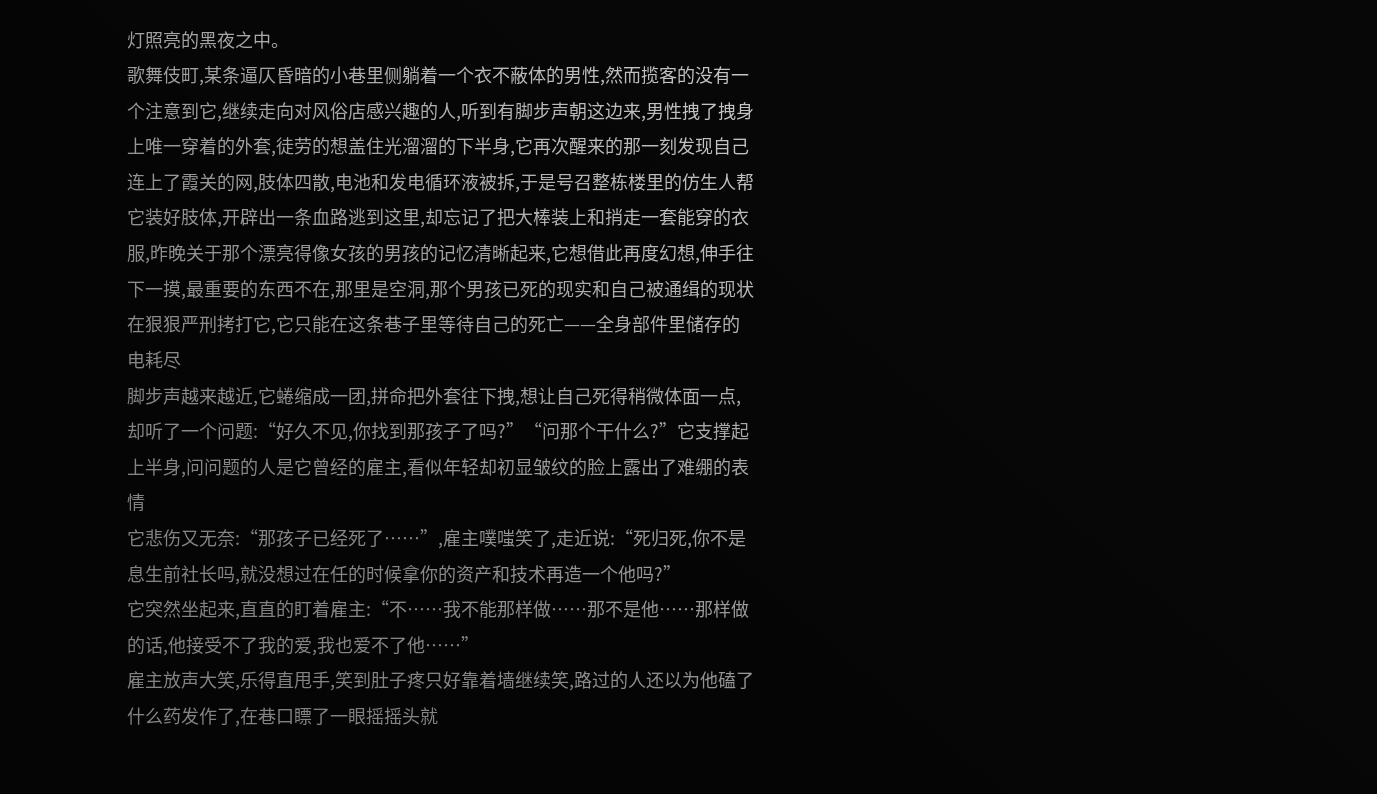灯照亮的黑夜之中。
歌舞伎町,某条逼仄昏暗的小巷里侧躺着一个衣不蔽体的男性,然而揽客的没有一个注意到它,继续走向对风俗店感兴趣的人,听到有脚步声朝这边来,男性拽了拽身上唯一穿着的外套,徒劳的想盖住光溜溜的下半身,它再次醒来的那一刻发现自己连上了霞关的网,肢体四散,电池和发电循环液被拆,于是号召整栋楼里的仿生人帮它装好肢体,开辟出一条血路逃到这里,却忘记了把大棒装上和捎走一套能穿的衣服,昨晚关于那个漂亮得像女孩的男孩的记忆清晰起来,它想借此再度幻想,伸手往下一摸,最重要的东西不在,那里是空洞,那个男孩已死的现实和自己被通缉的现状在狠狠严刑拷打它,它只能在这条巷子里等待自己的死亡——全身部件里储存的电耗尽
脚步声越来越近,它蜷缩成一团,拼命把外套往下拽,想让自己死得稍微体面一点,却听了一个问题:“好久不见,你找到那孩子了吗?”“问那个干什么?”它支撑起上半身,问问题的人是它曾经的雇主,看似年轻却初显皱纹的脸上露出了难绷的表情
它悲伤又无奈:“那孩子已经死了……”,雇主噗嗤笑了,走近说:“死归死,你不是息生前社长吗,就没想过在任的时候拿你的资产和技术再造一个他吗?”
它突然坐起来,直直的盯着雇主:“不……我不能那样做……那不是他……那样做的话,他接受不了我的爱,我也爱不了他……”
雇主放声大笑,乐得直甩手,笑到肚子疼只好靠着墙继续笑,路过的人还以为他磕了什么药发作了,在巷口瞟了一眼摇摇头就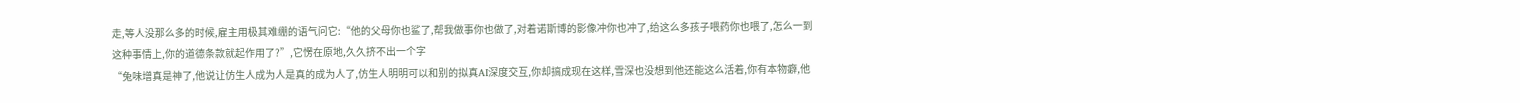走,等人没那么多的时候,雇主用极其难绷的语气问它:“他的父母你也鲨了,帮我做事你也做了,对着诺斯博的影像冲你也冲了,给这么多孩子喂药你也喂了,怎么一到这种事情上,你的道德条款就起作用了?”,它愣在原地,久久挤不出一个字
“兔味增真是神了,他说让仿生人成为人是真的成为人了,仿生人明明可以和别的拟真AI深度交互,你却搞成现在这样,雪深也没想到他还能这么活着,你有本物癖,他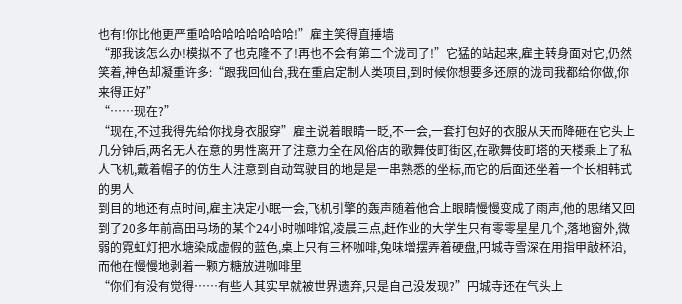也有!你比他更严重哈哈哈哈哈哈哈哈!”雇主笑得直捶墙
“那我该怎么办!模拟不了也克隆不了!再也不会有第二个泷司了!”它猛的站起来,雇主转身面对它,仍然笑着,神色却凝重许多:“跟我回仙台,我在重启定制人类项目,到时候你想要多还原的泷司我都给你做,你来得正好”
“……现在?”
“现在,不过我得先给你找身衣服穿”雇主说着眼睛一眨,不一会,一套打包好的衣服从天而降砸在它头上
几分钟后,两名无人在意的男性离开了注意力全在风俗店的歌舞伎町街区,在歌舞伎町塔的天楼乘上了私人飞机,戴着帽子的仿生人注意到自动驾驶目的地是是一串熟悉的坐标,而它的后面还坐着一个长相韩式的男人
到目的地还有点时间,雇主决定小眠一会,飞机引擎的轰声随着他合上眼睛慢慢变成了雨声,他的思绪又回到了20多年前高田马场的某个24小时咖啡馆,凌晨三点,赶作业的大学生只有零零星星几个,落地窗外,微弱的霓虹灯把水塘染成虚假的蓝色,桌上只有三杯咖啡,兔味增摆弄着硬盘,円城寺雪深在用指甲敲杯沿,而他在慢慢地剥着一颗方糖放进咖啡里
“你们有没有觉得……有些人其实早就被世界遗弃,只是自己没发现?”円城寺还在气头上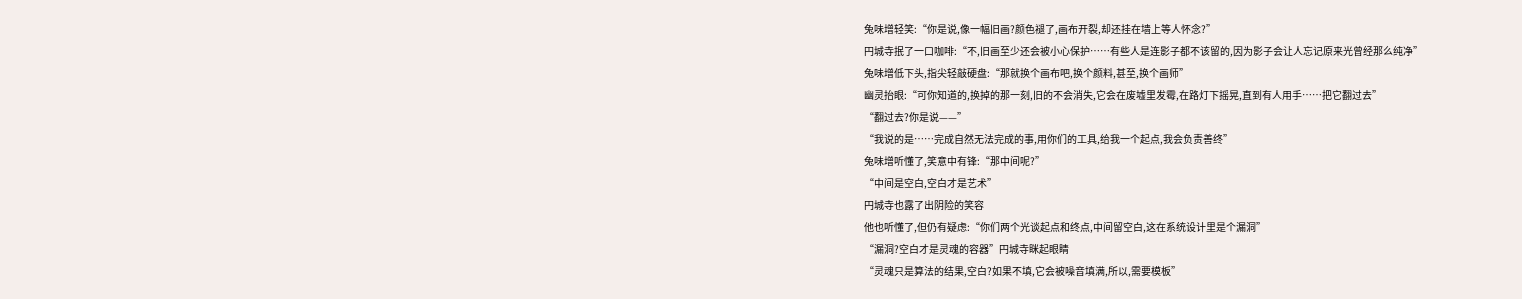兔味增轻笑:“你是说,像一幅旧画?颜色褪了,画布开裂,却还挂在墙上等人怀念?”
円城寺抿了一口咖啡:“不,旧画至少还会被小心保护……有些人是连影子都不该留的,因为影子会让人忘记原来光曾经那么纯净”
兔味增低下头,指尖轻敲硬盘:“那就换个画布吧,换个颜料,甚至,换个画师”
幽灵抬眼:“可你知道的,换掉的那一刻,旧的不会消失,它会在废墟里发霉,在路灯下摇晃,直到有人用手……把它翻过去”
“翻过去?你是说——”
“我说的是……完成自然无法完成的事,用你们的工具,给我一个起点,我会负责善终”
兔味增听懂了,笑意中有锋:“那中间呢?”
“中间是空白,空白才是艺术”
円城寺也露了出阴险的笑容
他也听懂了,但仍有疑虑:“你们两个光谈起点和终点,中间留空白,这在系统设计里是个漏洞”
“漏洞?空白才是灵魂的容器”円城寺眯起眼睛
“灵魂只是算法的结果,空白?如果不填,它会被噪音填满,所以,需要模板”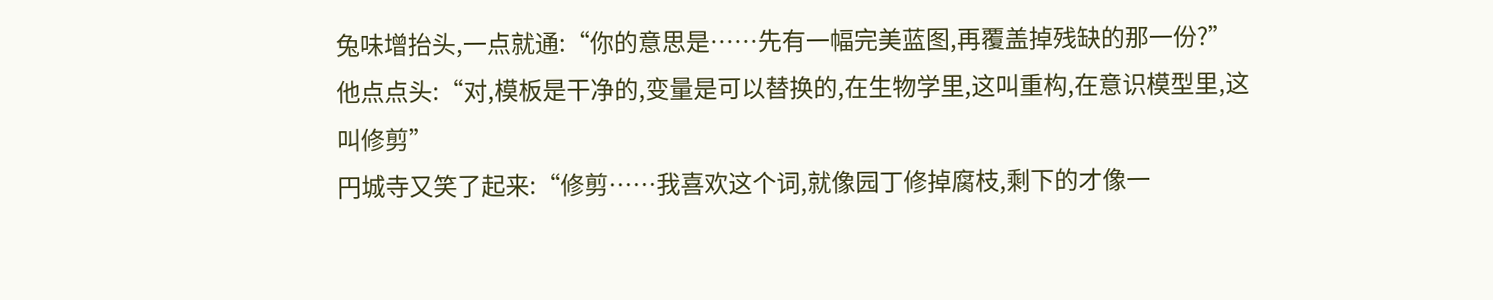兔味增抬头,一点就通:“你的意思是……先有一幅完美蓝图,再覆盖掉残缺的那一份?”
他点点头:“对,模板是干净的,变量是可以替换的,在生物学里,这叫重构,在意识模型里,这叫修剪”
円城寺又笑了起来:“修剪……我喜欢这个词,就像园丁修掉腐枝,剩下的才像一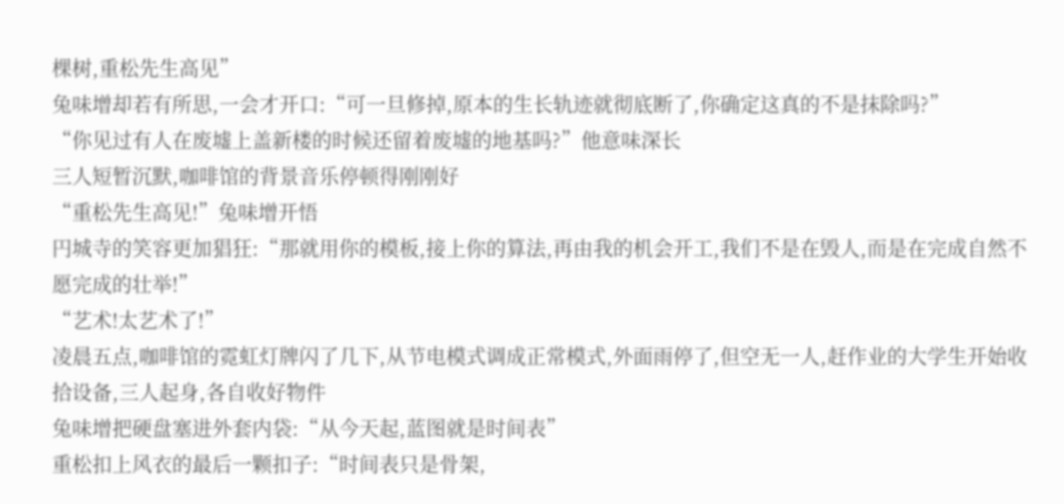棵树,重松先生高见”
兔味增却若有所思,一会才开口:“可一旦修掉,原本的生长轨迹就彻底断了,你确定这真的不是抹除吗?”
“你见过有人在废墟上盖新楼的时候还留着废墟的地基吗?”他意味深长
三人短暂沉默,咖啡馆的背景音乐停顿得刚刚好
“重松先生高见!”兔味增开悟
円城寺的笑容更加猖狂:“那就用你的模板,接上你的算法,再由我的机会开工,我们不是在毁人,而是在完成自然不愿完成的壮举!”
“艺术!太艺术了!”
凌晨五点,咖啡馆的霓虹灯牌闪了几下,从节电模式调成正常模式,外面雨停了,但空无一人,赶作业的大学生开始收拾设备,三人起身,各自收好物件
兔味增把硬盘塞进外套内袋:“从今天起,蓝图就是时间表”
重松扣上风衣的最后一颗扣子:“时间表只是骨架,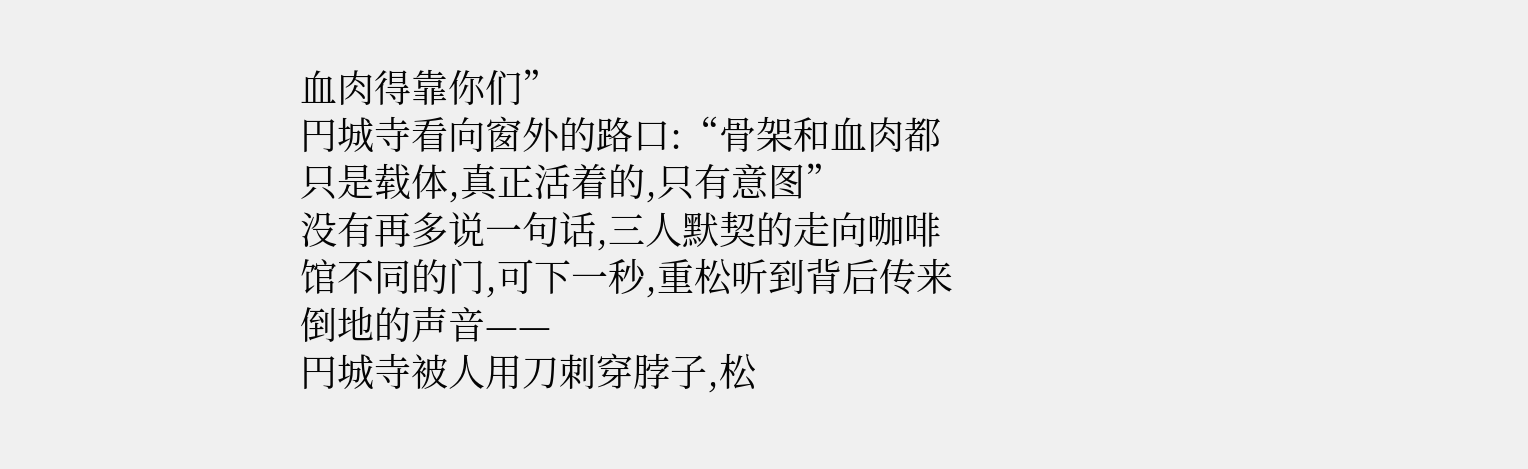血肉得靠你们”
円城寺看向窗外的路口:“骨架和血肉都只是载体,真正活着的,只有意图”
没有再多说一句话,三人默契的走向咖啡馆不同的门,可下一秒,重松听到背后传来倒地的声音——
円城寺被人用刀刺穿脖子,松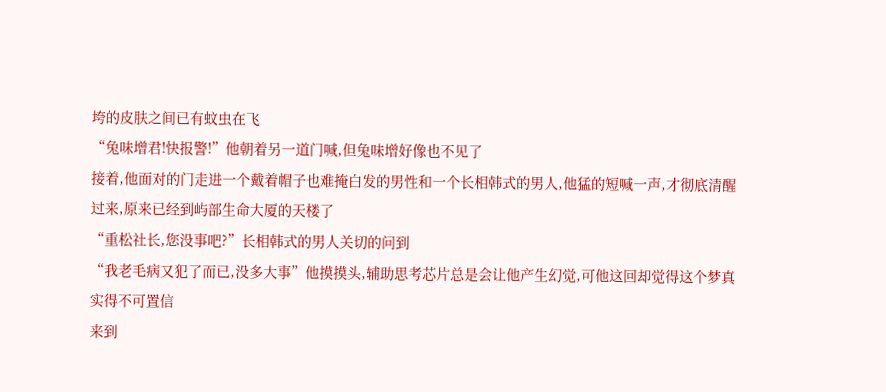垮的皮肤之间已有蚊虫在飞
“兔味增君!快报警!”他朝着另一道门喊,但兔味增好像也不见了
接着,他面对的门走进一个戴着帽子也难掩白发的男性和一个长相韩式的男人,他猛的短喊一声,才彻底清醒过来,原来已经到屿部生命大厦的天楼了
“重松社长,您没事吧?”长相韩式的男人关切的问到
“我老毛病又犯了而已,没多大事”他摸摸头,辅助思考芯片总是会让他产生幻觉,可他这回却觉得这个梦真实得不可置信
来到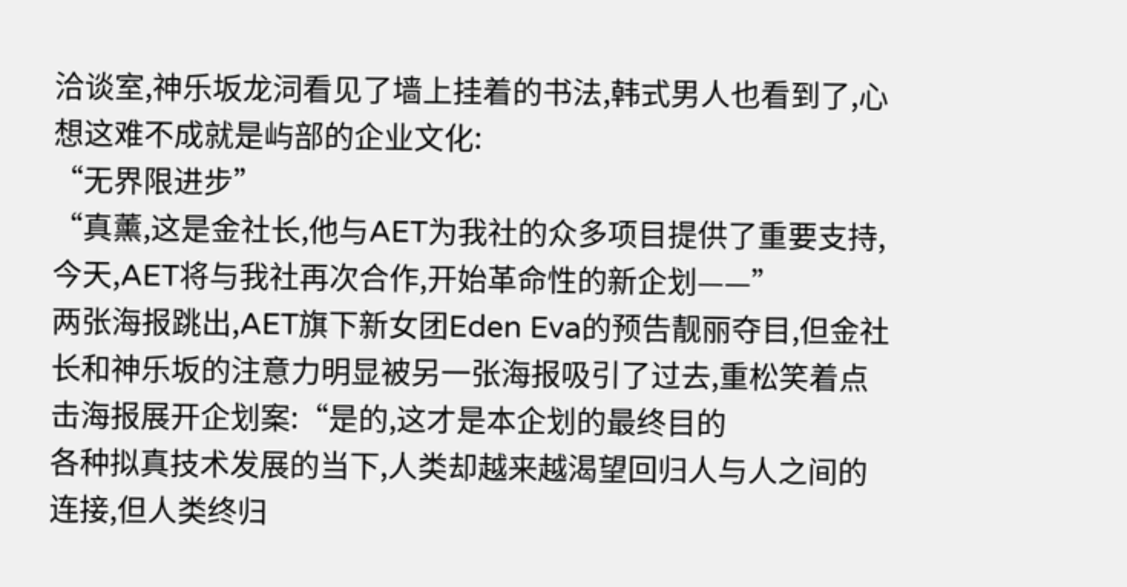洽谈室,神乐坂龙泀看见了墙上挂着的书法,韩式男人也看到了,心想这难不成就是屿部的企业文化:
“无界限进步”
“真薰,这是金社长,他与AET为我社的众多项目提供了重要支持,今天,AET将与我社再次合作,开始革命性的新企划——”
两张海报跳出,AET旗下新女团Eden Eva的预告靓丽夺目,但金社长和神乐坂的注意力明显被另一张海报吸引了过去,重松笑着点击海报展开企划案:“是的,这才是本企划的最终目的
各种拟真技术发展的当下,人类却越来越渴望回归人与人之间的连接,但人类终归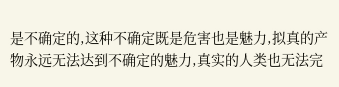是不确定的,这种不确定既是危害也是魅力,拟真的产物永远无法达到不确定的魅力,真实的人类也无法完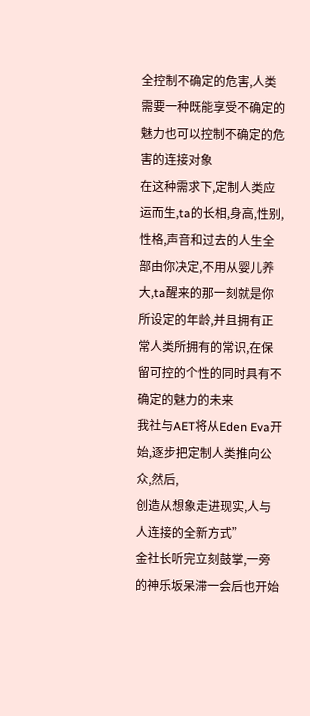全控制不确定的危害,人类需要一种既能享受不确定的魅力也可以控制不确定的危害的连接对象
在这种需求下,定制人类应运而生,ta的长相,身高,性别,性格,声音和过去的人生全部由你决定,不用从婴儿养大,ta醒来的那一刻就是你所设定的年龄,并且拥有正常人类所拥有的常识,在保留可控的个性的同时具有不确定的魅力的未来
我社与AET将从Eden Eva开始,逐步把定制人类推向公众,然后,
创造从想象走进现实,人与人连接的全新方式”
金社长听完立刻鼓掌,一旁的神乐坂呆滞一会后也开始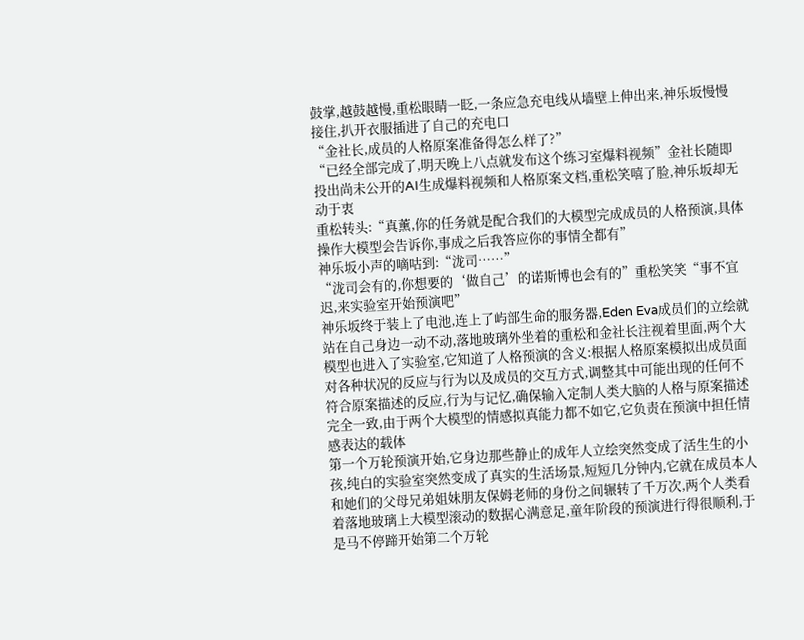鼓掌,越鼓越慢,重松眼睛一眨,一条应急充电线从墙壁上伸出来,神乐坂慢慢接住,扒开衣服插进了自己的充电口
“金社长,成员的人格原案准备得怎么样了?”
“已经全部完成了,明天晚上八点就发布这个练习室爆料视频”金社长随即投出尚未公开的AI生成爆料视频和人格原案文档,重松笑嘻了脸,神乐坂却无动于衷
重松转头:“真薰,你的任务就是配合我们的大模型完成成员的人格预演,具体操作大模型会告诉你,事成之后我答应你的事情全都有”
神乐坂小声的嘀咕到:“泷司……”
“泷司会有的,你想要的‘做自己’的诺斯博也会有的”重松笑笑“事不宜迟,来实验室开始预演吧”
神乐坂终于装上了电池,连上了屿部生命的服务器,Eden Eva成员们的立绘就站在自己身边一动不动,落地玻璃外坐着的重松和金社长注视着里面,两个大模型也进入了实验室,它知道了人格预演的含义:根据人格原案模拟出成员面对各种状况的反应与行为以及成员的交互方式,调整其中可能出现的任何不符合原案描述的反应,行为与记忆,确保输入定制人类大脑的人格与原案描述完全一致,由于两个大模型的情感拟真能力都不如它,它负责在预演中担任情感表达的载体
第一个万轮预演开始,它身边那些静止的成年人立绘突然变成了活生生的小孩,纯白的实验室突然变成了真实的生活场景,短短几分钟内,它就在成员本人和她们的父母兄弟姐妹朋友保姆老师的身份之间辗转了千万次,两个人类看着落地玻璃上大模型滚动的数据心满意足,童年阶段的预演进行得很顺利,于是马不停蹄开始第二个万轮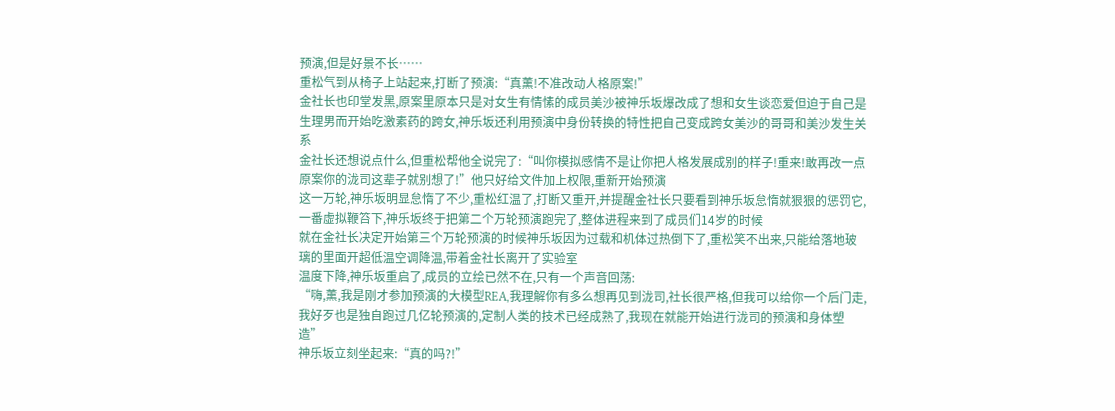预演,但是好景不长……
重松气到从椅子上站起来,打断了预演:“真薰!不准改动人格原案!”
金社长也印堂发黑,原案里原本只是对女生有情愫的成员美沙被神乐坂爆改成了想和女生谈恋爱但迫于自己是生理男而开始吃激素药的跨女,神乐坂还利用预演中身份转换的特性把自己变成跨女美沙的哥哥和美沙发生关系
金社长还想说点什么,但重松帮他全说完了:“叫你模拟感情不是让你把人格发展成别的样子!重来!敢再改一点原案你的泷司这辈子就别想了!”他只好给文件加上权限,重新开始预演
这一万轮,神乐坂明显怠惰了不少,重松红温了,打断又重开,并提醒金社长只要看到神乐坂怠惰就狠狠的惩罚它,一番虚拟鞭笞下,神乐坂终于把第二个万轮预演跑完了,整体进程来到了成员们14岁的时候
就在金社长决定开始第三个万轮预演的时候神乐坂因为过载和机体过热倒下了,重松笑不出来,只能给落地玻璃的里面开超低温空调降温,带着金社长离开了实验室
温度下降,神乐坂重启了,成员的立绘已然不在,只有一个声音回荡:
“嗨,薰,我是刚才参加预演的大模型REA,我理解你有多么想再见到泷司,社长很严格,但我可以给你一个后门走,我好歹也是独自跑过几亿轮预演的,定制人类的技术已经成熟了,我现在就能开始进行泷司的预演和身体塑造”
神乐坂立刻坐起来:“真的吗?!”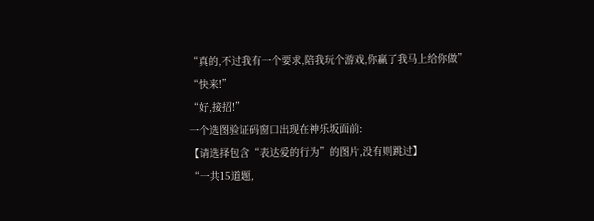“真的,不过我有一个要求,陪我玩个游戏,你赢了我马上给你做”
“快来!”
“好,接招!”
一个选图验证码窗口出现在神乐坂面前:
【请选择包含“表达爱的行为”的图片,没有则跳过】
“一共15道题,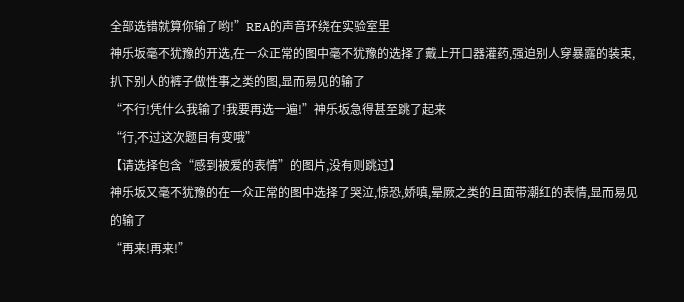全部选错就算你输了哟!”REA的声音环绕在实验室里
神乐坂毫不犹豫的开选,在一众正常的图中毫不犹豫的选择了戴上开口器灌药,强迫别人穿暴露的装束,扒下别人的裤子做性事之类的图,显而易见的输了
“不行!凭什么我输了!我要再选一遍!”神乐坂急得甚至跳了起来
“行,不过这次题目有变哦”
【请选择包含“感到被爱的表情”的图片,没有则跳过】
神乐坂又毫不犹豫的在一众正常的图中选择了哭泣,惊恐,娇嗔,晕厥之类的且面带潮红的表情,显而易见的输了
“再来!再来!”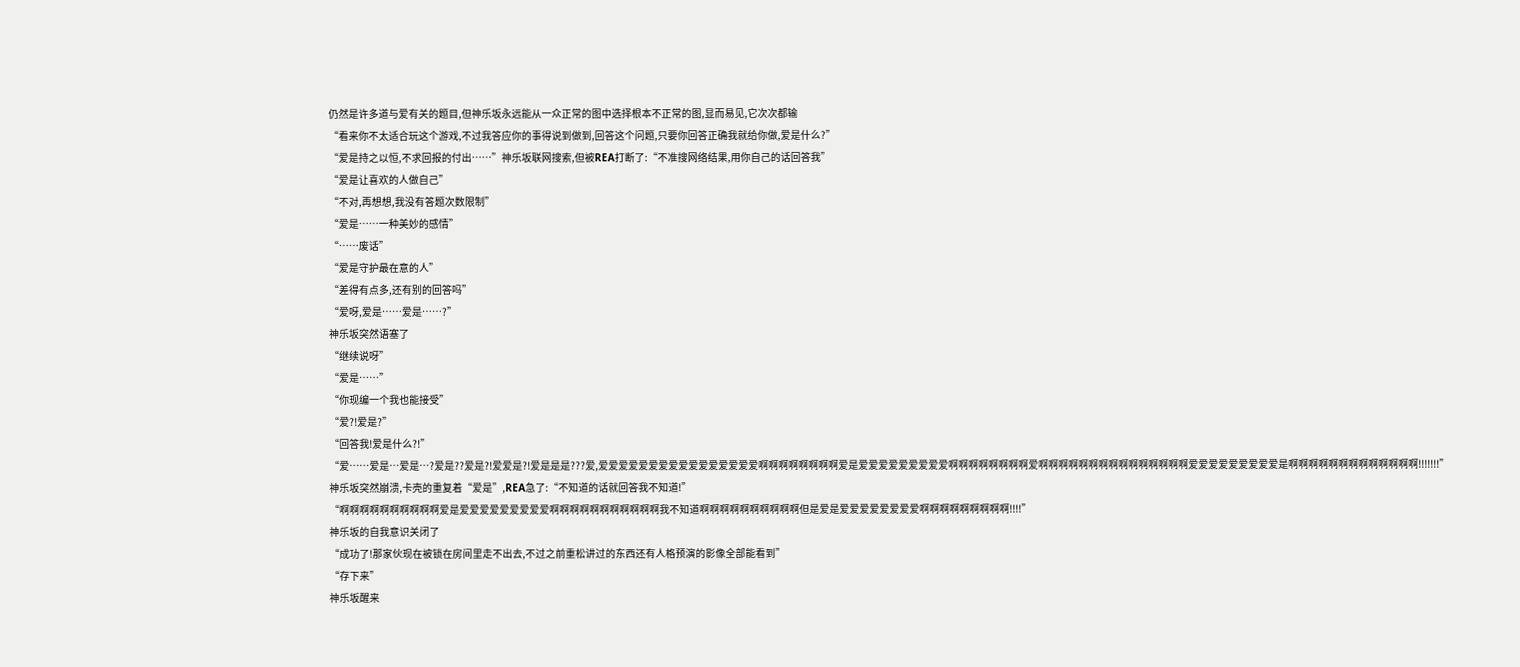仍然是许多道与爱有关的题目,但神乐坂永远能从一众正常的图中选择根本不正常的图,显而易见,它次次都输
“看来你不太适合玩这个游戏,不过我答应你的事得说到做到,回答这个问题,只要你回答正确我就给你做,爱是什么?”
“爱是持之以恒,不求回报的付出……”神乐坂联网搜索,但被REA打断了:“不准搜网络结果,用你自己的话回答我”
“爱是让喜欢的人做自己”
“不对,再想想,我没有答题次数限制”
“爱是……一种美妙的感情”
“……废话”
“爱是守护最在意的人”
“差得有点多,还有别的回答吗”
“爱呀,爱是……爱是……?”
神乐坂突然语塞了
“继续说呀”
“爱是……”
“你现编一个我也能接受”
“爱?!爱是?”
“回答我!爱是什么?!”
“爱……爱是…爱是…?爱是??爱是?!爱爱是?!爱是是是???爱,爱爱爱爱爱爱爱爱爱爱爱爱爱爱爱爱啊啊啊啊啊啊啊啊爱是爱爱爱爱爱爱爱爱爱啊啊啊啊啊啊啊啊爱啊啊啊啊啊啊啊啊啊啊啊啊啊啊啊爱爱爱爱爱爱爱爱爱是啊啊啊啊啊啊啊啊啊啊啊啊啊!!!!!!!”
神乐坂突然崩溃,卡壳的重复着“爱是”,REA急了:“不知道的话就回答我不知道!”
“啊啊啊啊啊啊啊啊啊啊爱是爱爱爱爱爱爱爱爱爱啊啊啊啊啊啊啊啊啊啊啊我不知道啊啊啊啊啊啊啊啊啊啊但是爱是爱爱爱爱爱爱爱爱啊啊啊啊啊啊啊啊啊!!!!”
神乐坂的自我意识关闭了
“成功了!那家伙现在被锁在房间里走不出去,不过之前重松讲过的东西还有人格预演的影像全部能看到”
“存下来”
神乐坂醒来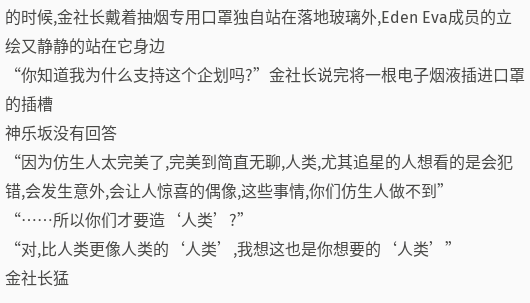的时候,金社长戴着抽烟专用口罩独自站在落地玻璃外,Eden Eva成员的立绘又静静的站在它身边
“你知道我为什么支持这个企划吗?”金社长说完将一根电子烟液插进口罩的插槽
神乐坂没有回答
“因为仿生人太完美了,完美到简直无聊,人类,尤其追星的人想看的是会犯错,会发生意外,会让人惊喜的偶像,这些事情,你们仿生人做不到”
“……所以你们才要造‘人类’?”
“对,比人类更像人类的‘人类’,我想这也是你想要的‘人类’”
金社长猛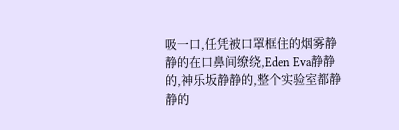吸一口,任凭被口罩框住的烟雾静静的在口鼻间缭绕,Eden Eva静静的,神乐坂静静的,整个实验室都静静的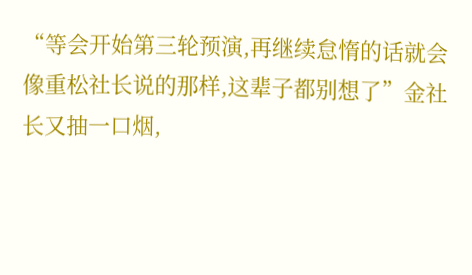“等会开始第三轮预演,再继续怠惰的话就会像重松社长说的那样,这辈子都别想了”金社长又抽一口烟,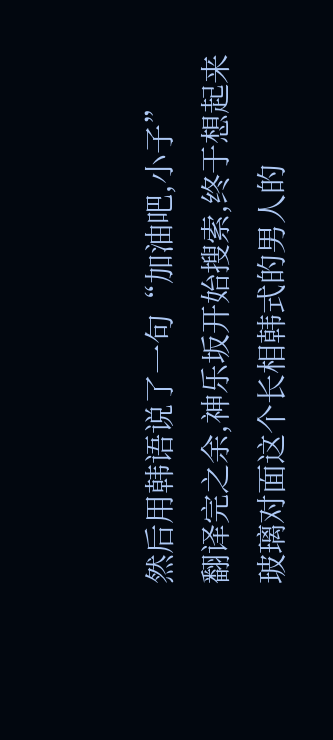然后用韩语说了一句“加油吧,小子”
翻译完之余,神乐坂开始搜索,终于想起来玻璃对面这个长相韩式的男人的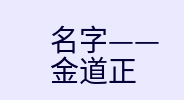名字——金道正